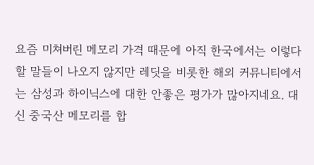요즘 미쳐버린 메모리 가격 때문에 아직 한국에서는 이렇다할 말들이 나오지 않지만 레딧을 비롯한 해외 커뮤니티에서는 삼성과 하이닉스에 대한 안좋은 평가가 많아지네요. 대신 중국산 메모리를 합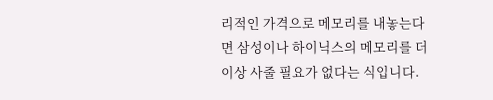리적인 가격으로 메모리를 내놓는다면 삼성이나 하이닉스의 메모리를 더이상 사줄 필요가 없다는 식입니다.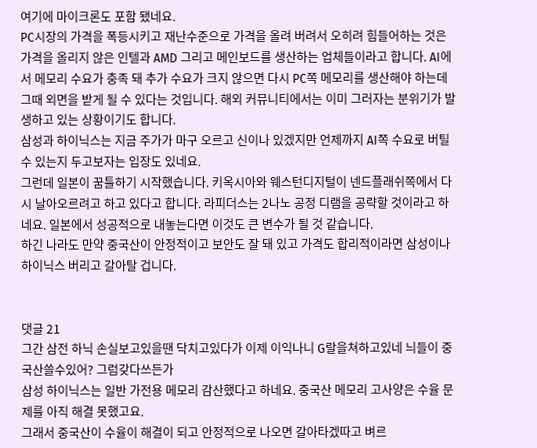여기에 마이크론도 포함 됐네요.
PC시장의 가격을 폭등시키고 재난수준으로 가격을 올려 버려서 오히려 힘들어하는 것은 가격을 올리지 않은 인텔과 AMD 그리고 메인보드를 생산하는 업체들이라고 합니다. AI에서 메모리 수요가 충족 돼 추가 수요가 크지 않으면 다시 PC쪽 메모리를 생산해야 하는데 그때 외면을 받게 될 수 있다는 것입니다. 해외 커뮤니티에서는 이미 그러자는 분위기가 발생하고 있는 상황이기도 합니다.
삼성과 하이닉스는 지금 주가가 마구 오르고 신이나 있겠지만 언제까지 AI쪽 수요로 버틸 수 있는지 두고보자는 입장도 있네요.
그런데 일본이 꿈틀하기 시작했습니다. 키옥시아와 웨스턴디지털이 넨드플래쉬쪽에서 다시 날아오르려고 하고 있다고 합니다. 라피더스는 2나노 공정 디램을 공략할 것이라고 하네요. 일본에서 성공적으로 내놓는다면 이것도 큰 변수가 될 것 같습니다.
하긴 나라도 만약 중국산이 안정적이고 보안도 잘 돼 있고 가격도 합리적이라면 삼성이나 하이닉스 버리고 갈아탈 겁니다.


댓글 21
그간 삼전 하닉 손실보고있을땐 닥치고있다가 이제 이익나니 G랄을쳐하고있네 늬들이 중국산쓸수있어? 그럼갖다쓰든가
삼성 하이닉스는 일반 가전용 메모리 감산했다고 하네요. 중국산 메모리 고사양은 수율 문제를 아직 해결 못했고요.
그래서 중국산이 수율이 해결이 되고 안정적으로 나오면 갈아타겠따고 벼르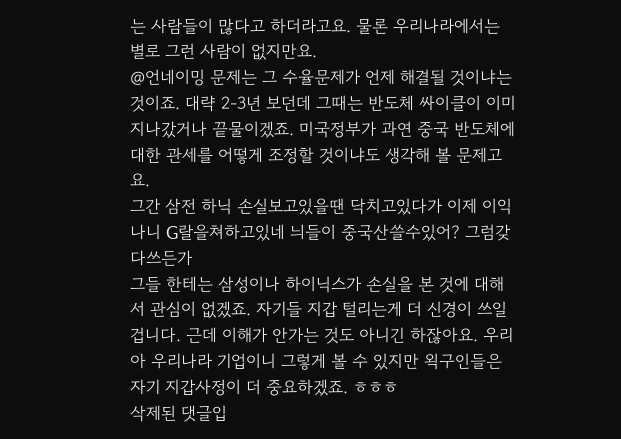는 사람들이 많다고 하더라고요. 물론 우리나라에서는 별로 그런 사람이 없지만요.
@언네이밍 문제는 그 수율문제가 언제 해결될 것이냐는 것이죠. 대략 2-3년 보던데 그때는 반도체 싸이클이 이미 지나갔거나 끝물이겠죠. 미국정부가 과연 중국 반도체에 대한 관세를 어떻게 조정할 것이냐도 생각해 볼 문제고요.
그간 삼전 하닉 손실보고있을땐 닥치고있다가 이제 이익나니 G랄을쳐하고있네 늬들이 중국산쓸수있어? 그럼갖다쓰든가
그들 한테는 삼성이나 하이닉스가 손실을 본 것에 대해서 관심이 없겠죠. 자기들 지갑 털리는게 더 신경이 쓰일 겁니다. 근데 이해가 안가는 것도 아니긴 하잖아요. 우리아 우리나라 기업이니 그렇게 볼 수 있지만 왹구인들은 자기 지갑사정이 더 중요하겠죠. ㅎㅎㅎ
삭제된 댓글입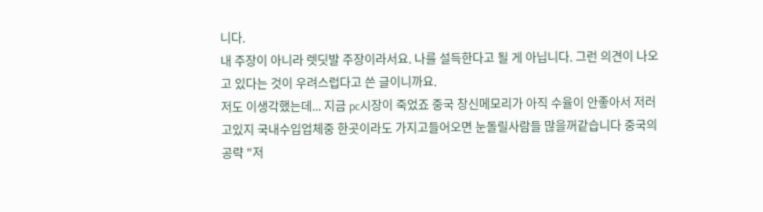니다.
내 주장이 아니라 렛딧발 주장이라서요. 나를 설득한다고 될 게 아닙니다. 그런 의견이 나오고 있다는 것이 우려스럽다고 쓴 글이니까요.
저도 이생각했는데... 지금 pc시장이 죽었죠 중국 창신메모리가 아직 수율이 안좋아서 저러고있지 국내수입업체중 한곳이라도 가지고들어오면 눈돌릴사람들 많을꺼같습니다 중국의 공략 "저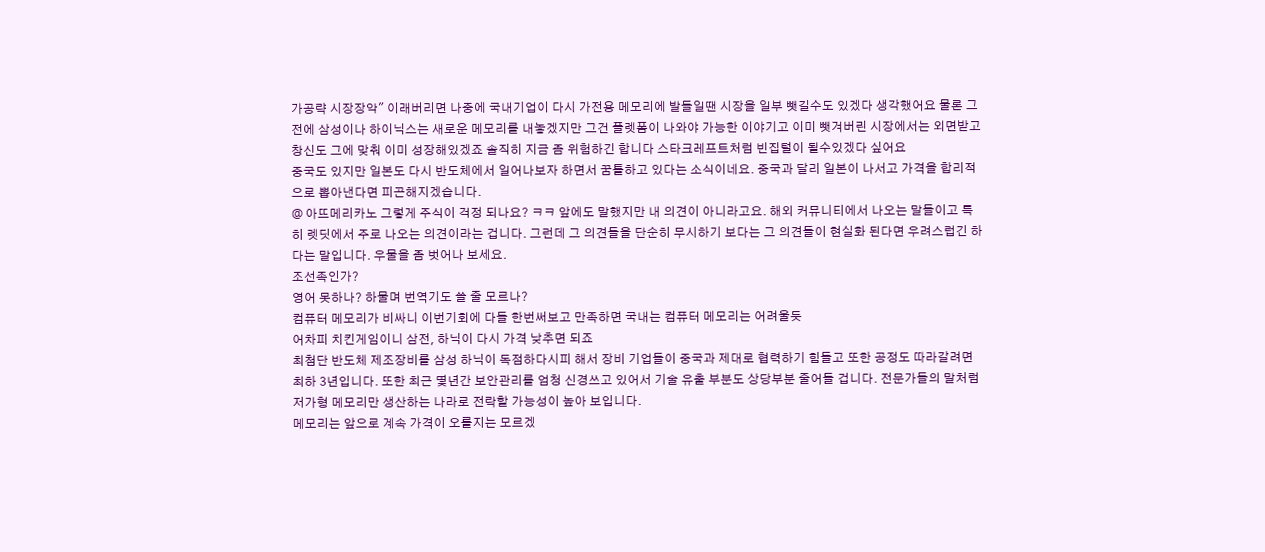가공략 시장장악" 이래버리면 나중에 국내기업이 다시 가전용 메모리에 발들일땐 시장을 일부 뺏길수도 있겠다 생각했어요 물론 그전에 삼성이나 하이닉스는 새로운 메모리를 내놓겠지만 그건 플렛폼이 나와야 가능한 이야기고 이미 뺏겨버린 시장에서는 외면받고 창신도 그에 맞춰 이미 성장해있겠죠 솔직히 지금 좀 위험하긴 합니다 스타크레프트처럼 빈집털이 될수있겠다 싶어요
중국도 있지만 일본도 다시 반도체에서 일어나보자 하면서 꿈틀하고 있다는 소식이네요. 중국과 달리 일본이 나서고 가격을 합리적으로 뽑아낸다면 피곤해지겠습니다.
@ 아뜨메리카노 그렇게 주식이 걱정 되나요? ㅋㅋ 앞에도 말했지만 내 의견이 아니라고요. 해외 커뮤니티에서 나오는 말들이고 특히 렛딧에서 주로 나오는 의견이라는 겁니다. 그런데 그 의견들을 단순히 무시하기 보다는 그 의견들이 현실화 된다면 우려스럽긴 하다는 말입니다. 우물을 좀 벗어나 보세요.
조선족인가?
영어 못하나? 하물며 번역기도 쓸 줄 모르나?
컴퓨터 메모리가 비싸니 이번기회에 다들 한번써보고 만족하면 국내는 컴퓨터 메모리는 어려울듯
어차피 치킨게임이니 삼전, 하닉이 다시 가격 낮추면 되죠
최첨단 반도체 제조장비를 삼성 하닉이 독점하다시피 해서 장비 기업들이 중국과 제대로 협력하기 힘들고 또한 공정도 따라갈려면 최하 3년입니다. 또한 최근 몇년간 보안관리를 엄청 신경쓰고 있어서 기술 유출 부분도 상당부분 줄어들 겁니다. 전문가들의 말처럼 저가형 메모리만 생산하는 나라로 전락할 가능성이 높아 보입니다.
메모리는 앞으로 계속 가격이 오를지는 모르겠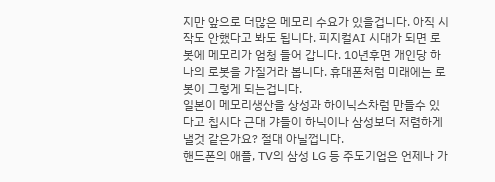지만 앞으로 더많은 메모리 수요가 있을겁니다. 아직 시작도 안했다고 봐도 됩니다. 피지컬AI 시대가 되면 로봇에 메모리가 엄청 들어 갑니다. 10년후면 개인당 하나의 로봇을 가질거라 봅니다. 휴대폰처럼 미래에는 로봇이 그렇게 되는겁니다.
일본이 메모리생산을 상성과 하이닉스차럼 만들수 있다고 칩시다 근대 갸들이 하닉이나 삼성보더 저렴하게 낼것 같은가요? 절대 아닐껍니다.
핸드폰의 애플, TV의 삼성 LG 등 주도기업은 언제나 가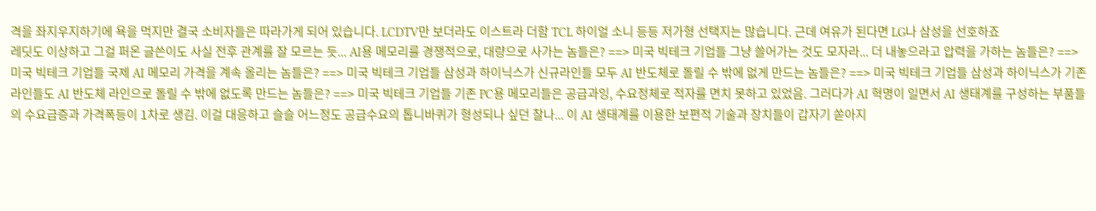격을 좌지우지하기에 욕을 먹지만 결국 소비자들은 따라가게 되어 있습니다. LCDTV만 보더라도 이스트라 더함 TCL 하이얼 소니 등등 저가형 선택지는 많습니다. 근데 여유가 된다면 LG나 삼성을 선호하죠
레딧도 이상하고 그걸 퍼온 글쓴이도 사실 전후 관계를 잘 모르는 듯... AI용 메모리를 경쟁적으로, 대량으로 사가는 놈들은? ==> 미국 빅테크 기업들 그냥 쓸어가는 것도 모자라... 더 내놓으라고 압력을 가하는 놈들은? ==> 미국 빅테크 기업들 국제 AI 메모리 가격을 계속 올리는 놈들은? ==> 미국 빅테크 기업들 삼성과 하이닉스가 신규라인들 모두 AI 반도체로 돌릴 수 밖에 없게 만드는 놈들은? ==> 미국 빅테크 기업들 삼성과 하이닉스가 기존 라인들도 AI 반도체 라인으로 돌릴 수 밖에 없도록 만드는 놈들은? ==> 미국 빅테크 기업들 기존 PC용 메모리들은 공급과잉, 수요정체로 적자를 면치 못하고 있었음. 그러다가 AI 혁명이 일면서 AI 생태계를 구성하는 부품들의 수요급증과 가격폭등이 1차로 생김. 이걸 대응하고 슬슬 어느정도 공급수요의 톱니바퀴가 형성되나 싶던 찰나... 이 AI 생태계를 이용한 보편적 기술과 장치들이 갑자기 쏟아지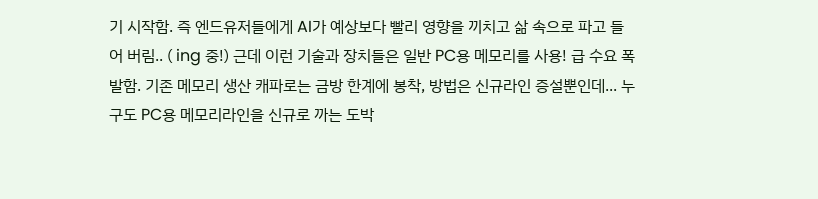기 시작함. 즉 엔드유저들에게 AI가 예상보다 빨리 영향을 끼치고 삶 속으로 파고 들어 버림.. ( ing 중!) 근데 이런 기술과 장치들은 일반 PC용 메모리를 사용! 급 수요 폭발함. 기존 메모리 생산 캐파로는 금방 한계에 봉착, 방법은 신규라인 증설뿐인데... 누구도 PC용 메모리라인을 신규로 까는 도박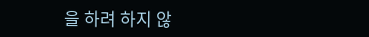을 하려 하지 않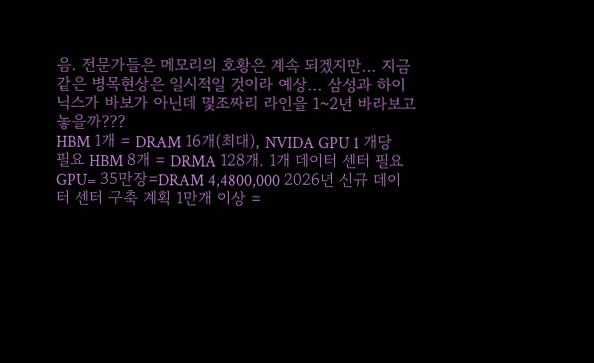음. 전문가들은 메모리의 호황은 계속 되겠지만... 지금같은 병목현상은 일시적일 것이라 예상... 삼성과 하이닉스가 바보가 아닌데 몇조짜리 라인을 1~2년 바라보고 놓을까???
HBM 1개 = DRAM 16개(최대), NVIDA GPU 1 개당 필요 HBM 8개 = DRMA 128개. 1개 데이터 센터 필요 GPU= 35만장=DRAM 4,4800,000 2026년 신규 데이터 센터 구축 계획 1만개 이상 =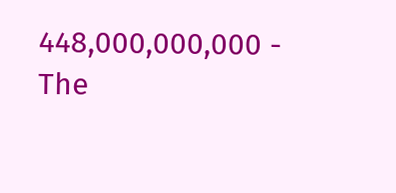448,000,000,000 - The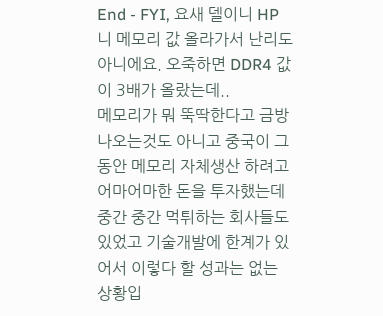End - FYI, 요새 델이니 HP니 메모리 값 올라가서 난리도 아니에요. 오죽하면 DDR4 값이 3배가 올랐는데..
메모리가 뭐 뚝딱한다고 금방 나오는것도 아니고 중국이 그동안 메모리 자체생산 하려고 어마어마한 돈을 투자했는데 중간 중간 먹튀하는 회사들도 있었고 기술개발에 한계가 있어서 이렇다 할 성과는 없는 상황입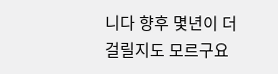니다 향후 몇년이 더 걸릴지도 모르구요